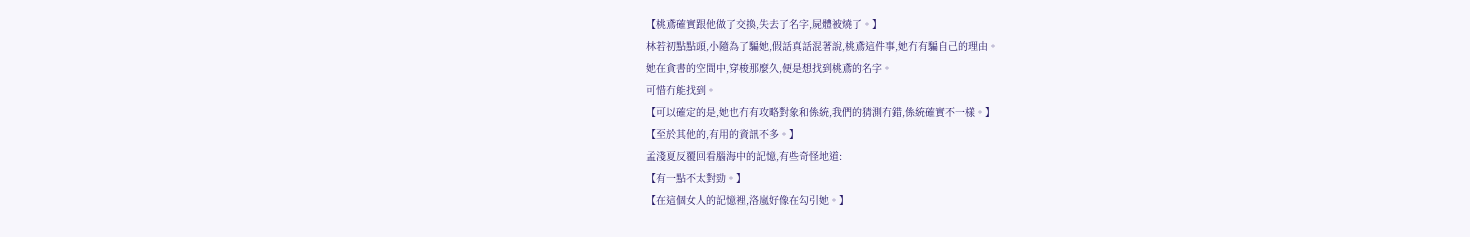【桃鳶確實跟他做了交換,失去了名字,屍體被燒了。】
林若初點點頭,小隨為了騙她,假話真話混著說,桃鳶這件事,她冇有騙自己的理由。
她在貪書的空間中,穿梭那麼久,便是想找到桃鳶的名字。
可惜冇能找到。
【可以確定的是,她也冇有攻略對象和係統,我們的猜測冇錯,係統確實不一樣。】
【至於其他的,有用的資訊不多。】
孟淺夏反覆回看腦海中的記憶,有些奇怪地道:
【有一點不太對勁。】
【在這個女人的記憶裡,洛嵐好像在勾引她。】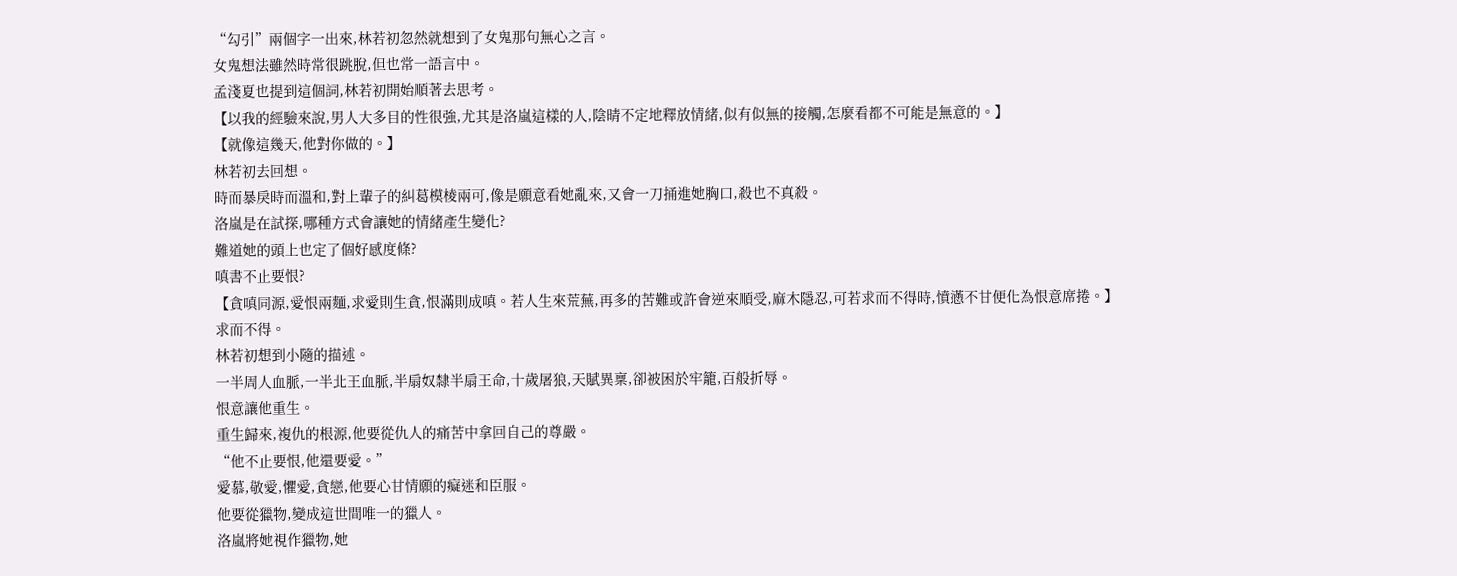“勾引”兩個字一出來,林若初忽然就想到了女鬼那句無心之言。
女鬼想法雖然時常很跳脫,但也常一語言中。
孟淺夏也提到這個詞,林若初開始順著去思考。
【以我的經驗來說,男人大多目的性很強,尤其是洛嵐這樣的人,陰晴不定地釋放情緒,似有似無的接觸,怎麼看都不可能是無意的。】
【就像這幾天,他對你做的。】
林若初去回想。
時而暴戾時而溫和,對上輩子的糾葛模棱兩可,像是願意看她亂來,又會一刀捅進她胸口,殺也不真殺。
洛嵐是在試探,哪種方式會讓她的情緒產生變化?
難道她的頭上也定了個好感度條?
嗔書不止要恨?
【貪嗔同源,愛恨兩麵,求愛則生貪,恨滿則成嗔。若人生來荒蕪,再多的苦難或許會逆來順受,麻木隱忍,可若求而不得時,憤懣不甘便化為恨意席捲。】
求而不得。
林若初想到小隨的描述。
一半周人血脈,一半北王血脈,半扇奴隸半扇王命,十歲屠狼,天賦異稟,卻被困於牢籠,百般折辱。
恨意讓他重生。
重生歸來,複仇的根源,他要從仇人的痛苦中拿回自己的尊嚴。
“他不止要恨,他還要愛。”
愛慕,敬愛,懼愛,貪戀,他要心甘情願的癡迷和臣服。
他要從獵物,變成這世間唯一的獵人。
洛嵐將她視作獵物,她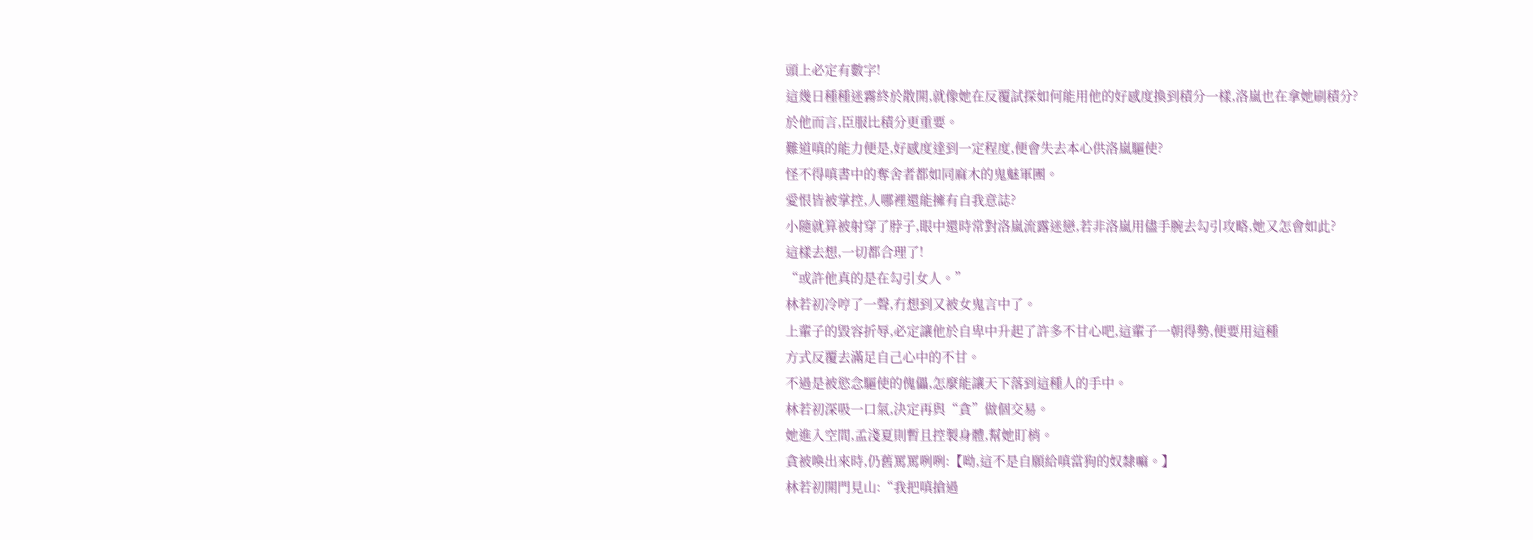頭上必定有數字!
這幾日種種迷霧終於散開,就像她在反覆試探如何能用他的好感度換到積分一樣,洛嵐也在拿她刷積分?
於他而言,臣服比積分更重要。
難道嗔的能力便是,好感度達到一定程度,便會失去本心供洛嵐驅使?
怪不得嗔書中的奪舍者都如同麻木的鬼魅軍團。
愛恨皆被掌控,人哪裡還能擁有自我意誌?
小隨就算被射穿了脖子,眼中還時常對洛嵐流露迷戀,若非洛嵐用儘手腕去勾引攻略,她又怎會如此?
這樣去想,一切都合理了!
“或許他真的是在勾引女人。”
林若初冷哼了一聲,冇想到又被女鬼言中了。
上輩子的毀容折辱,必定讓他於自卑中升起了許多不甘心吧,這輩子一朝得勢,便要用這種
方式反覆去滿足自己心中的不甘。
不過是被慾念驅使的傀儡,怎麼能讓天下落到這種人的手中。
林若初深吸一口氣,決定再與“貪”做個交易。
她進入空間,孟淺夏則暫且控製身體,幫她盯梢。
貪被喚出來時,仍舊罵罵咧咧:【呦,這不是自願給嗔當狗的奴隸嘛。】
林若初開門見山:“我把嗔搶過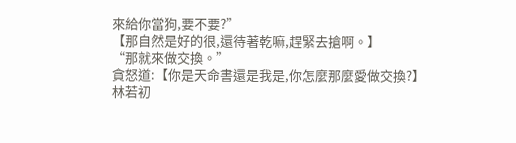來給你當狗,要不要?”
【那自然是好的很,還待著乾嘛,趕緊去搶啊。】
“那就來做交換。”
貪怒道:【你是天命書還是我是,你怎麼那麼愛做交換?】
林若初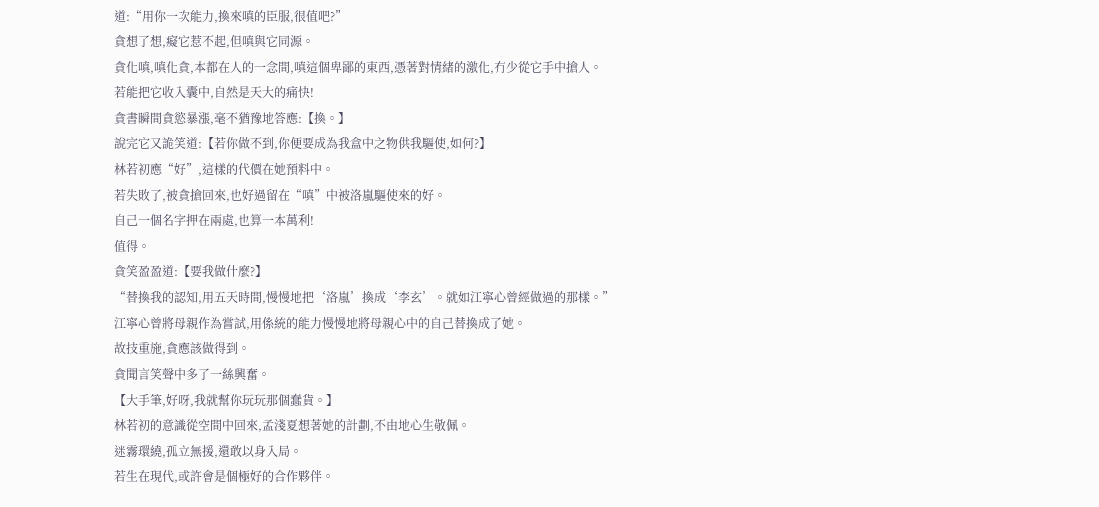道:“用你一次能力,換來嗔的臣服,很值吧?”
貪想了想,癡它惹不起,但嗔與它同源。
貪化嗔,嗔化貪,本都在人的一念間,嗔這個卑鄙的東西,憑著對情緒的激化,冇少從它手中搶人。
若能把它收入囊中,自然是天大的痛快!
貪書瞬間貪慾暴漲,毫不猶豫地答應:【換。】
說完它又詭笑道:【若你做不到,你便要成為我盒中之物供我驅使,如何?】
林若初應“好”,這樣的代價在她預料中。
若失敗了,被貪搶回來,也好過留在“嗔”中被洛嵐驅使來的好。
自己一個名字押在兩處,也算一本萬利!
值得。
貪笑盈盈道:【要我做什麼?】
“替換我的認知,用五天時間,慢慢地把‘洛嵐’換成‘李玄’。就如江寧心曾經做過的那樣。”
江寧心曾將母親作為嘗試,用係統的能力慢慢地將母親心中的自己替換成了她。
故技重施,貪應該做得到。
貪聞言笑聲中多了一絲興奮。
【大手筆,好呀,我就幫你玩玩那個蠢貨。】
林若初的意識從空間中回來,孟淺夏想著她的計劃,不由地心生敬佩。
迷霧環繞,孤立無援,還敢以身入局。
若生在現代,或許會是個極好的合作夥伴。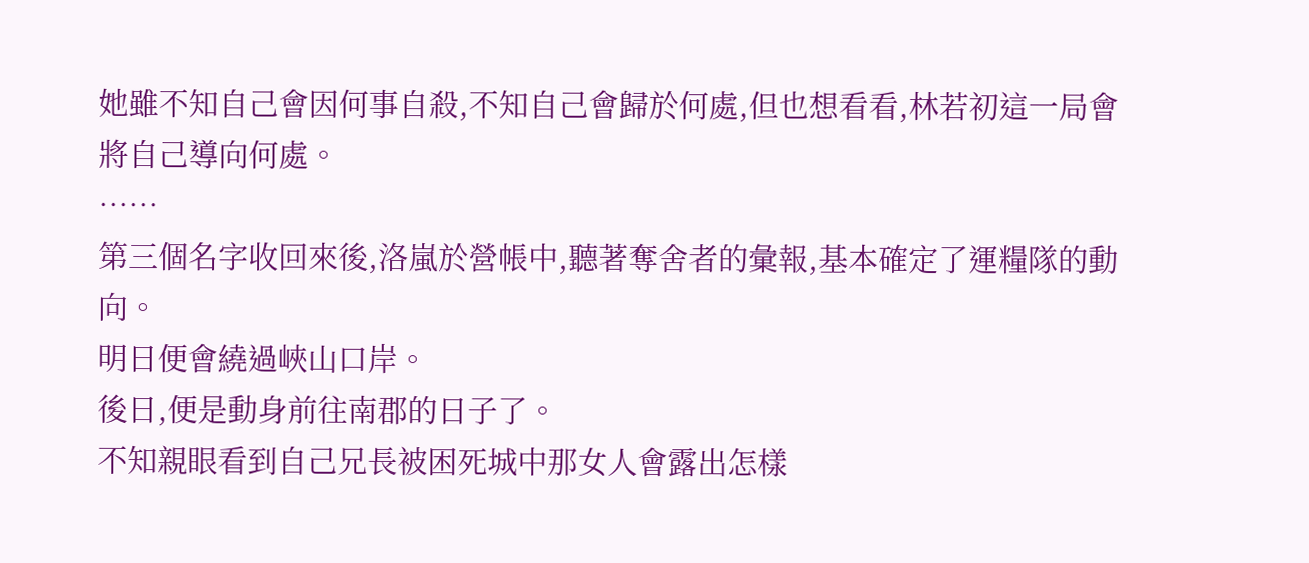她雖不知自己會因何事自殺,不知自己會歸於何處,但也想看看,林若初這一局會將自己導向何處。
……
第三個名字收回來後,洛嵐於營帳中,聽著奪舍者的彙報,基本確定了運糧隊的動向。
明日便會繞過峽山口岸。
後日,便是動身前往南郡的日子了。
不知親眼看到自己兄長被困死城中那女人會露出怎樣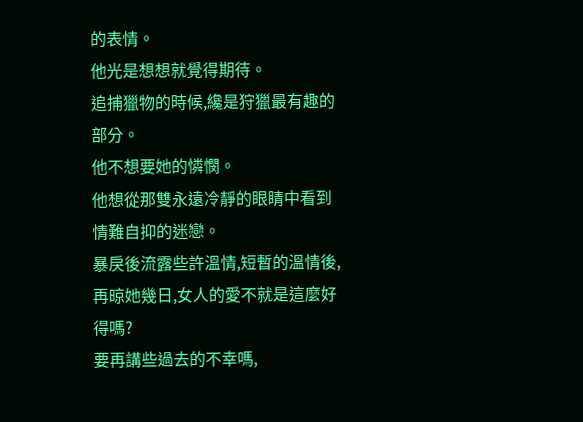的表情。
他光是想想就覺得期待。
追捕獵物的時候,纔是狩獵最有趣的部分。
他不想要她的憐憫。
他想從那雙永遠冷靜的眼睛中看到情難自抑的迷戀。
暴戾後流露些許溫情,短暫的溫情後,再晾她幾日,女人的愛不就是這麼好得嗎?
要再講些過去的不幸嗎,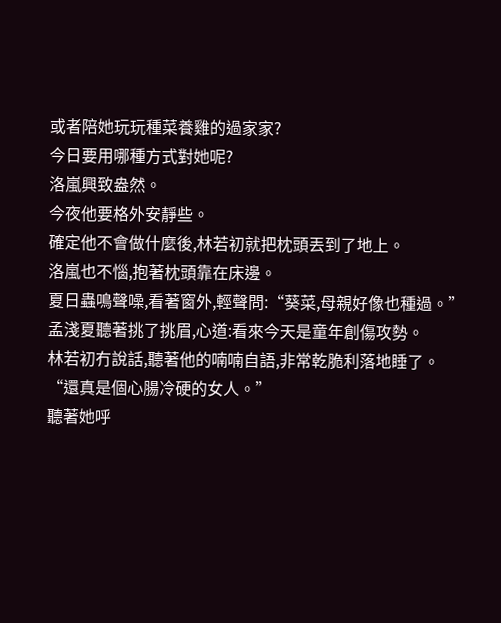或者陪她玩玩種菜養雞的過家家?
今日要用哪種方式對她呢?
洛嵐興致盎然。
今夜他要格外安靜些。
確定他不會做什麼後,林若初就把枕頭丟到了地上。
洛嵐也不惱,抱著枕頭靠在床邊。
夏日蟲鳴聲噪,看著窗外,輕聲問:“葵菜,母親好像也種過。”
孟淺夏聽著挑了挑眉,心道:看來今天是童年創傷攻勢。
林若初冇說話,聽著他的喃喃自語,非常乾脆利落地睡了。
“還真是個心腸冷硬的女人。”
聽著她呼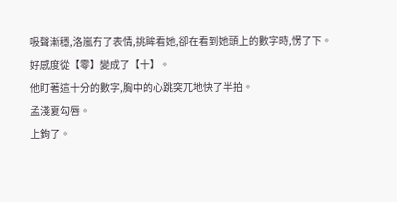吸聲漸穩,洛嵐冇了表情,挑眸看她,卻在看到她頭上的數字時,愣了下。
好感度從【零】變成了【十】。
他盯著這十分的數字,胸中的心跳突兀地快了半拍。
孟淺夏勾唇。
上鉤了。